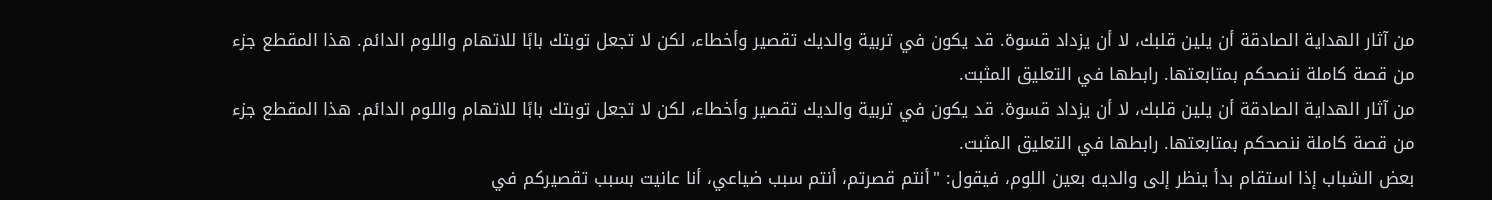من آثار الهداية الصادقة أن يلين قلبك، لا أن يزداد قسوة. قد يكون في تربية والديك تقصير وأخطاء، لكن لا تجعل توبتك بابًا للاتهام واللوم الدائم. هذا المقطع جزء من قصة كاملة ننصحكم بمتابعتها. رابطها في التعليق المثبت.
من آثار الهداية الصادقة أن يلين قلبك، لا أن يزداد قسوة. قد يكون في تربية والديك تقصير وأخطاء، لكن لا تجعل توبتك بابًا للاتهام واللوم الدائم. هذا المقطع جزء من قصة كاملة ننصحكم بمتابعتها. رابطها في التعليق المثبت.
بعض الشباب إذا استقام بدأ ينظر إلى والديه بعين اللوم، فيقول: "أنتم قصرتم، أنتم سبب ضياعي، أنا عانيت بسبب تقصيركم في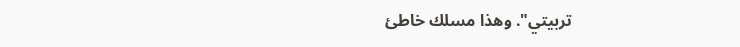تربيتي". وهذا مسلك خاطئ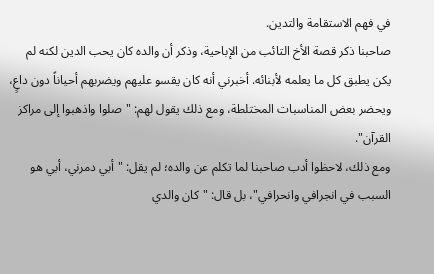في فهم الاستقامة والتدين.
صاحبنا ذكر قصة الأخ التائب من الإباحية، وذكر أن والده كان يحب الدين لكنه لم يكن يطبق كل ما يعلمه لأبنائه. أخبرني أنه كان يقسو عليهم ويضربهم أحياناً دون داعٍ، ويحضر بعض المناسبات المختلطة، ومع ذلك يقول لهم: "صلوا واذهبوا إلى مراكز القرآن".
ومع ذلك، لاحظوا أدب صاحبنا لما تكلم عن والده؛ لم يقل: "أبي دمرني، أبي هو السبب في انجرافي وانحرافي"، بل قال: "كان والدي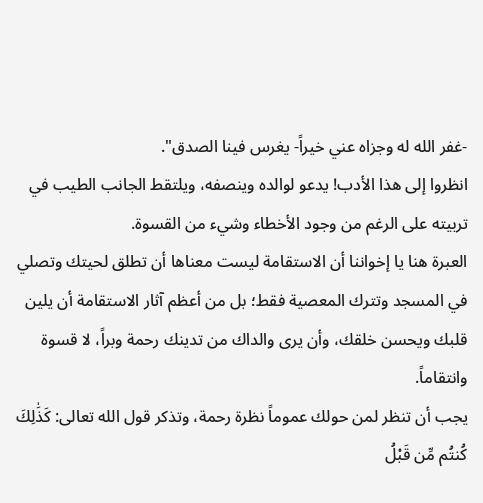-غفر الله له وجزاه عني خيراً- يغرس فينا الصدق".
انظروا إلى هذا الأدب! يدعو لوالده وينصفه، ويلتقط الجانب الطيب في تربيته على الرغم من وجود الأخطاء وشيء من القسوة.
العبرة هنا يا إخواننا أن الاستقامة ليست معناها أن تطلق لحيتك وتصلي في المسجد وتترك المعصية فقط؛ بل من أعظم آثار الاستقامة أن يلين قلبك ويحسن خلقك، وأن يرى والداك من تدينك رحمة وبراً، لا قسوة وانتقاماً.
يجب أن تنظر لمن حولك عموماً نظرة رحمة، وتذكر قول الله تعالى: كَذَٰلِكَ كُنتُم مِّن قَبْلُ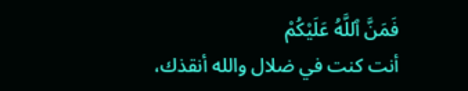فَمَنَّ ٱللَّهُ عَلَيْكُمْ
أنت كنت في ضلال والله أنقذك،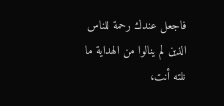فاجعل عندك رحمة للناس الذين لم ينالوا من الهداية ما نلته أنت،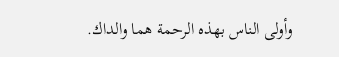وأولى الناس بهذه الرحمة هما والداك.